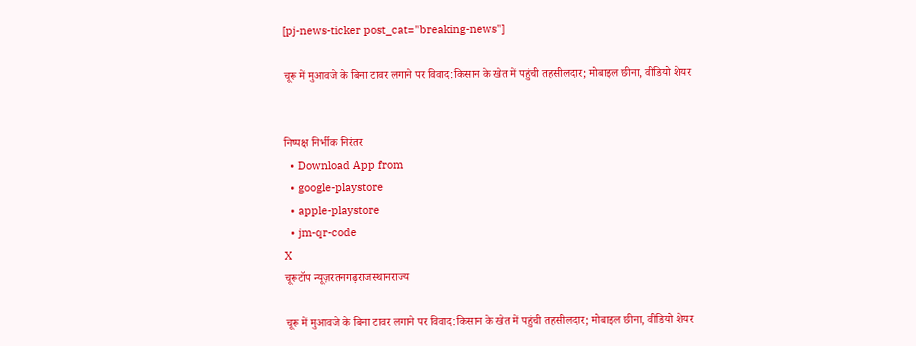[pj-news-ticker post_cat="breaking-news"]

चूरू में मुआवजे के बिना टावर लगाने पर विवाद:किसान के खेत में पहुंची तहसीलदार; मोबाइल छीना, वीडियो शेयर


निष्पक्ष निर्भीक निरंतर
  • Download App from
  • google-playstore
  • apple-playstore
  • jm-qr-code
X
चूरूटॉप न्यूज़रतनगढ़राजस्थानराज्य

चूरू में मुआवजे के बिना टावर लगाने पर विवाद:किसान के खेत में पहुंची तहसीलदार; मोबाइल छीना, वीडियो शेयर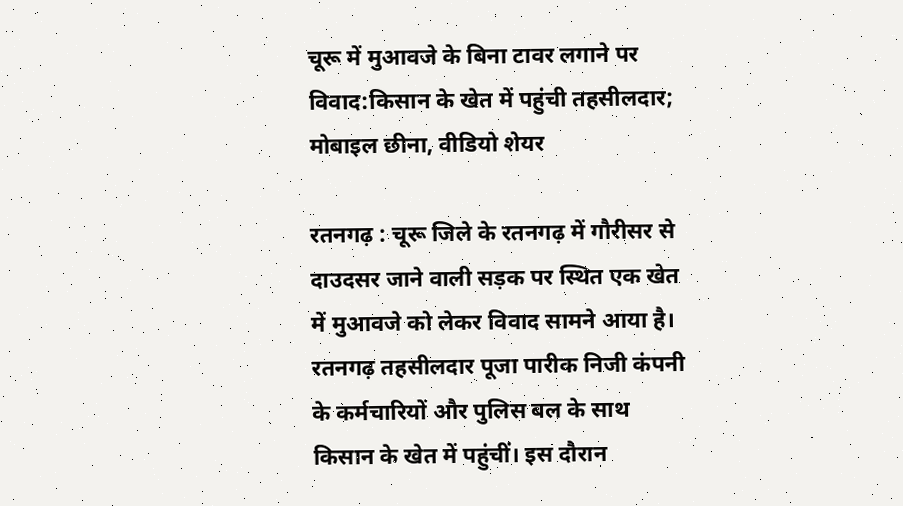चूरू में मुआवजे के बिना टावर लगाने पर विवाद:किसान के खेत में पहुंची तहसीलदार; मोबाइल छीना, वीडियो शेयर

रतनगढ़ : चूरू जिले के रतनगढ़ में गौरीसर से दाउदसर जाने वाली सड़क पर स्थित एक खेत में मुआवजे को लेकर विवाद सामने आया है। रतनगढ़ तहसीलदार पूजा पारीक निजी कंपनी के कर्मचारियों और पुलिस बल के साथ किसान के खेत में पहुंचीं। इस दौरान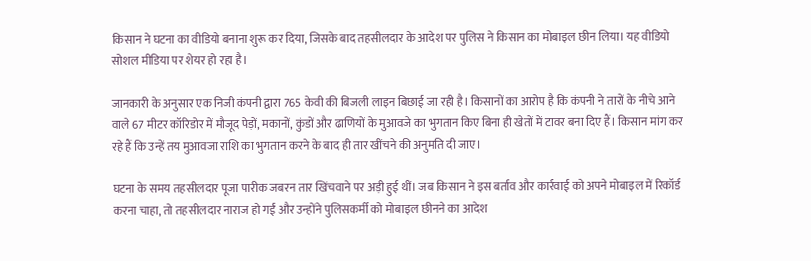किसान ने घटना का वीडियो बनाना शुरू कर दिया, जिसके बाद तहसीलदार के आदेश पर पुलिस ने किसान का मोबाइल छीन लिया। यह वीडियो सोशल मीडिया पर शेयर हो रहा है।

जानकारी के अनुसार एक निजी कंपनी द्वारा 765 केवी की बिजली लाइन बिछाई जा रही है। किसानों का आरोप है कि कंपनी ने तारों के नीचे आने वाले 67 मीटर कॉरिडोर में मौजूद पेड़ों, मकानों, कुंडों और ढाणियों के मुआवजे का भुगतान किए बिना ही खेतों में टावर बना दिए हैं। किसान मांग कर रहे हैं कि उन्हें तय मुआवजा राशि का भुगतान करने के बाद ही तार खींचने की अनुमति दी जाए।

घटना के समय तहसीलदार पूजा पारीक जबरन तार खिंचवाने पर अड़ी हुई थीं। जब किसान ने इस बर्ताव और कार्रवाई को अपने मोबाइल में रिकॉर्ड करना चाहा, तो तहसीलदार नाराज हो गईं और उन्होंने पुलिसकर्मी को मोबाइल छीनने का आदेश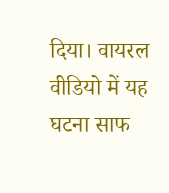दिया। वायरल वीडियो में यह घटना साफ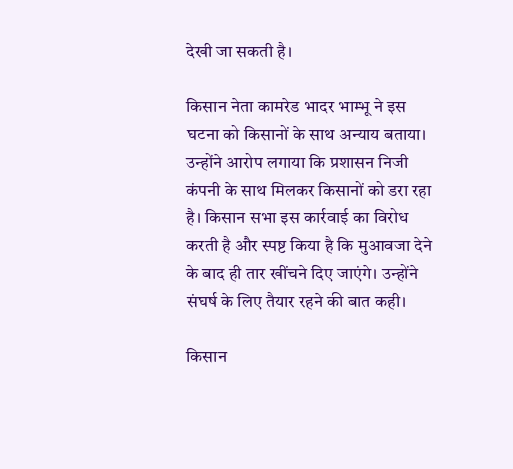देखी जा सकती है।

किसान नेता कामरेड भादर भाम्भू ने इस घटना को किसानों के साथ अन्याय बताया। उन्होंने आरोप लगाया कि प्रशासन निजी कंपनी के साथ मिलकर किसानों को डरा रहा है। किसान सभा इस कार्रवाई का विरोध करती है और स्पष्ट किया है कि मुआवजा देने के बाद ही तार खींचने दिए जाएंगे। उन्होंने संघर्ष के लिए तैयार रहने की बात कही।

किसान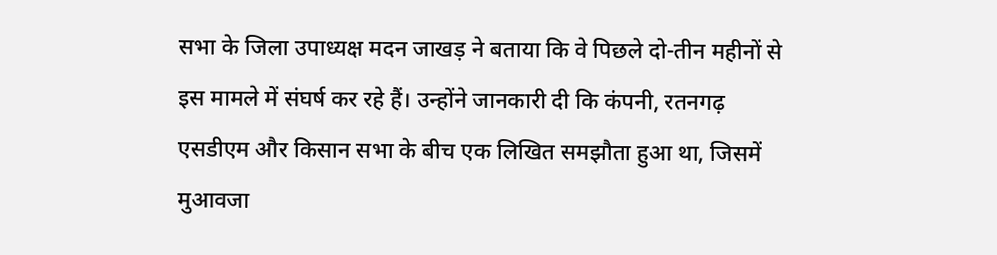सभा के जिला उपाध्यक्ष मदन जाखड़ ने बताया कि वे पिछले दो-तीन महीनों से इस मामले में संघर्ष कर रहे हैं। उन्होंने जानकारी दी कि कंपनी, रतनगढ़ एसडीएम और किसान सभा के बीच एक लिखित समझौता हुआ था, जिसमें मुआवजा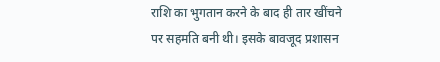राशि का भुगतान करने के बाद ही तार खींचने पर सहमति बनी थी। इसके बावजूद प्रशासन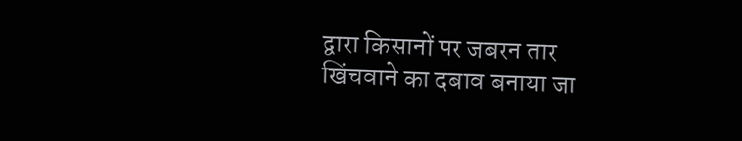द्वारा किसानों पर जबरन तार खिंचवाने का दबाव बनाया जा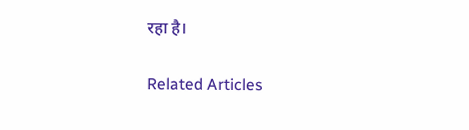रहा है।

Related Articles